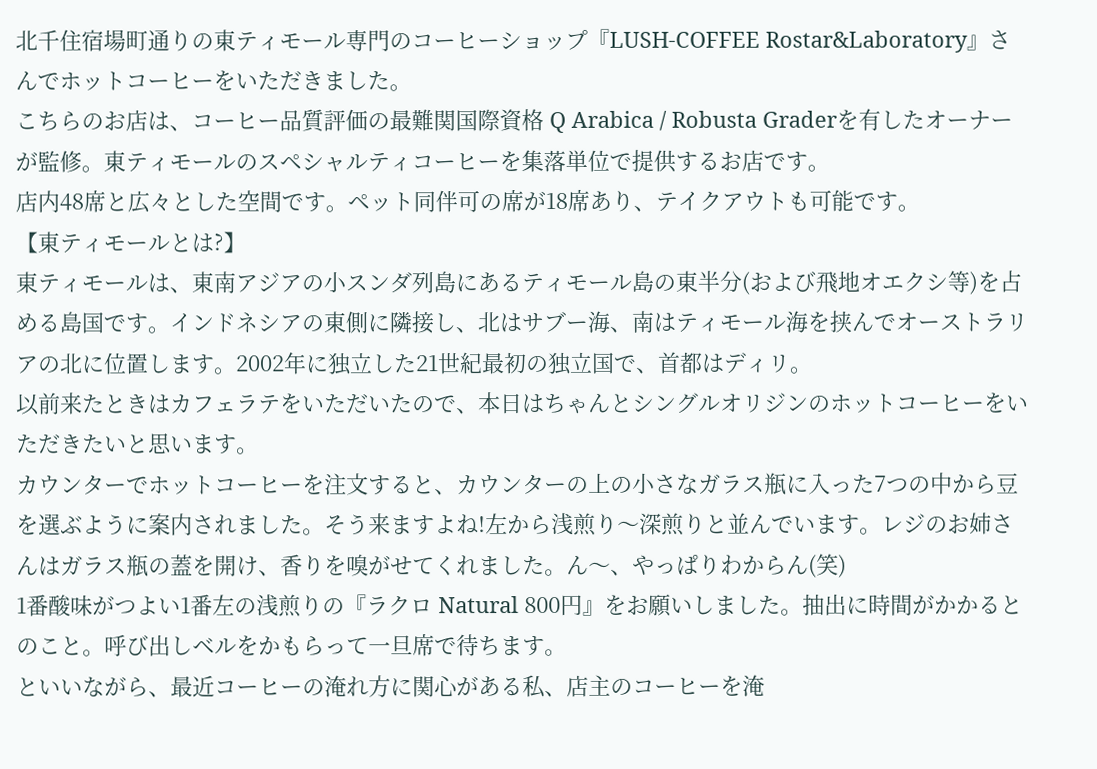北千住宿場町通りの東ティモール専門のコーヒーショップ『LUSH-COFFEE Rostar&Laboratory』さんでホットコーヒーをいただきました。
こちらのお店は、コーヒー品質評価の最難関国際資格 Q Arabica / Robusta Graderを有したオーナーが監修。東ティモールのスペシャルティコーヒーを集落単位で提供するお店です。
店内48席と広々とした空間です。ペット同伴可の席が18席あり、テイクアウトも可能です。
【東ティモールとは?】
東ティモールは、東南アジアの小スンダ列島にあるティモール島の東半分(および飛地オエクシ等)を占める島国です。インドネシアの東側に隣接し、北はサブー海、南はティモール海を挟んでオーストラリアの北に位置します。2002年に独立した21世紀最初の独立国で、首都はディリ。
以前来たときはカフェラテをいただいたので、本日はちゃんとシングルオリジンのホットコーヒーをいただきたいと思います。
カウンターでホットコーヒーを注文すると、カウンターの上の小さなガラス瓶に入った7つの中から豆を選ぶように案内されました。そう来ますよね!左から浅煎り〜深煎りと並んでいます。レジのお姉さんはガラス瓶の蓋を開け、香りを嗅がせてくれました。ん〜、やっぱりわからん(笑)
1番酸味がつよい1番左の浅煎りの『ラクロ Natural 800円』をお願いしました。抽出に時間がかかるとのこと。呼び出しベルをかもらって一旦席で待ちます。
といいながら、最近コーヒーの淹れ方に関心がある私、店主のコーヒーを淹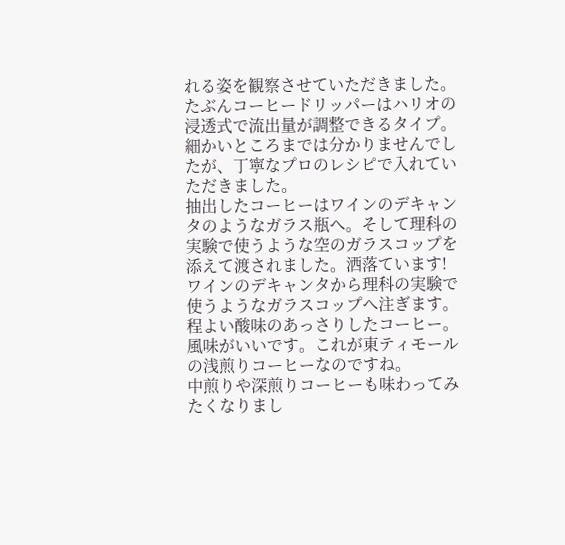れる姿を観察させていただきました。
たぶんコーヒードリッパーはハリオの浸透式で流出量が調整できるタイプ。細かいところまでは分かりませんでしたが、丁寧なプロのレシピで入れていただきました。
抽出したコーヒーはワインのデキャンタのようなガラス瓶へ。そして理科の実験で使うような空のガラスコップを添えて渡されました。洒落ています!
ワインのデキャンタから理科の実験で使うようなガラスコップへ注ぎます。程よい酸味のあっさりしたコーヒー。風味がいいです。これが東ティモールの浅煎りコーヒーなのですね。
中煎りや深煎りコーヒーも味わってみたくなりまし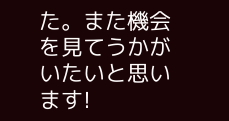た。また機会を見てうかがいたいと思います!